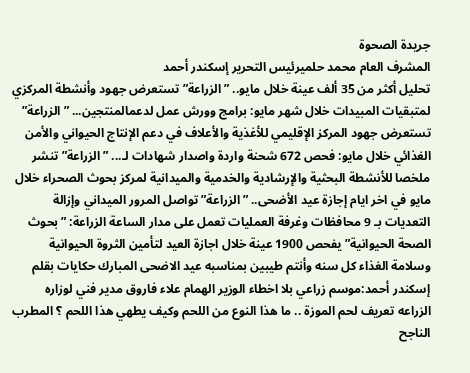جريدة الصحوة
المشرف العام محمد حلميرئيس التحرير إسكندر أحمد
تحليل أكثر من 35 ألف عينة خلال مايو.. ”الزراعة” تستعرض جهود وأنشطة المركزي لمتبقيات المبيدات خلال شهر مايو: برامج وورش عمل لدعمالمنتجين... ”الزراعة” تستعرض جهود المركز الإقليمي للأغذية والأعلاف في دعم الإنتاج الحيواني والأمن الغذائي خلال مايو: فحص 672 شحنة واردة واصدار شهادات لـ... ”الزراعة” تنشر ملخصا للأنشطة البحثية والإرشادية والخدمية والميدانية لمركز بحوث الصحراء خلال مايو في اخر ايام إجازة عيد الأضحى.. ”الزراعة” تواصل المرور الميداني وإزالة التعديات بـ 9 محافظات وغرفة العمليات تعمل على مدار الساعة الزراعة: ”بحوث الصحة الحيوانية” يفحص 1900 عينة خلال اجازة العيد لتأمين الثروة الحيوانية وسلامة الغذاء كل سنه وأنتم طيبين بمناسبه عيد الاضحى المبارك حكايات بقلم إسكندر أحمد:موسم زراعي بلا اخطاء الوزير الهمام علاء فاروق مدير فني لوزاره الزراعه تعريف لحم الموزة .. ما هذا النوع من اللحم وكيف يطهي هذا اللحم ؟ المطرب الناجح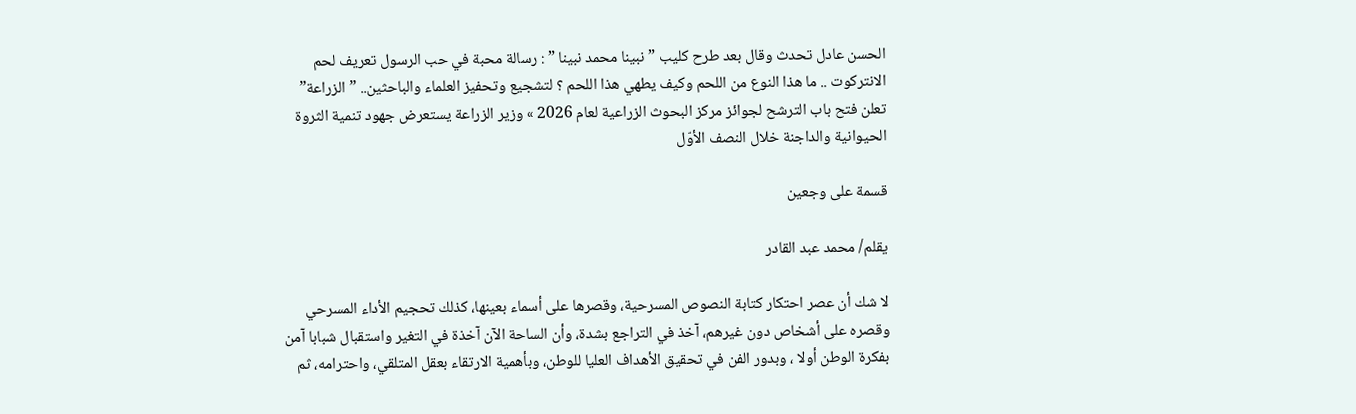الحسن عادل تحدث وقال بعد طرح كليب ”نبينا محمد نبينا ” : رسالة محبة في حب الرسول تعريف لحم الانتركوت .. ما هذا النوع من اللحم وكيف يطهي هذا اللحم ؟ لتشجيع وتحفيز العلماء والباحثين.. ”الزراعة” تعلن فتح باب الترشح لجوائز مركز البحوث الزراعية لعام 2026 » وزير الزراعة يستعرض جهود تنمية الثروة الحيوانية والداجنة خلال النصف الأوّل

قسمة على وجعين

يقلم/ محمد عبد القادر

لا شك أن عصر احتكار كتابة النصوص المسرحية، وقصرها على أسماء بعينها، كذلك تحجيم الأداء المسرحي وقصره على أشخاص دون غيرهم، آخذ في التراجع بشدة، وأن الساحة الآن آخذة في التغير واستقبال شبابا آمن بفكرة الوطن أولا ، وبدور الفن في تحقيق الأهداف العليا للوطن، وبأهمية الارتقاء بعقل المتلقي، واحترامه، ثم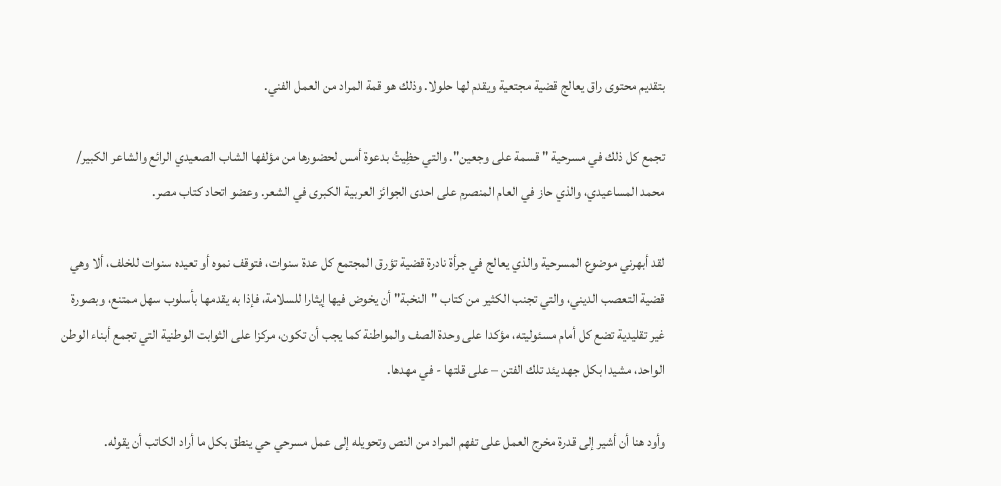بتقديم محتوى راق يعالج قضية مجتعية ويقدم لها حلولا. وذلك هو قمة المراد من العمل الفني.

تجمع كل ذلك في مسرحية " قسمة على وجعين". والتي حظِيتُ بدعوة أمس لحضورها من مؤلفها الشاب الصعيدي الرائع والشاعر الكبير/ محمد المساعيدي، والذي حاز في العام المنصرم على احدى الجوائز العربية الكبرى في الشعر. وعضو اتحاد كتاب مصر.

لقد أبهرني موضوع المسرحية والذي يعالج في جرأة نادرة قضية تؤرق المجتمع كل عدة سنوات، فتوقف نموه أو تعيده سنوات للخلف، ألا وهي قضية التعصب الديني، والتي تجنب الكثير من كتاب "النخبة" أن يخوض فيها إيثارا للسلامة، فإذا به يقدمها بأسلوب سهل ممتنع، وبصورة غير تقليدية تضع كل أمام مسئوليته، مؤكدا على وحدة الصف والمواطنة كما يجب أن تكون، مركزا على الثوابت الوطنية التي تجمع أبناء الوطن الواحد، مشيدا بكل جهد يئد تلك الفتن – على قلتها - في مهدها.

وأود هنا أن أشير إلى قدرة مخرج العمل على تفهم المراد من النص وتحويله إلى عمل مسرحي حي ينطق بكل ما أراد الكاتب أن يقوله.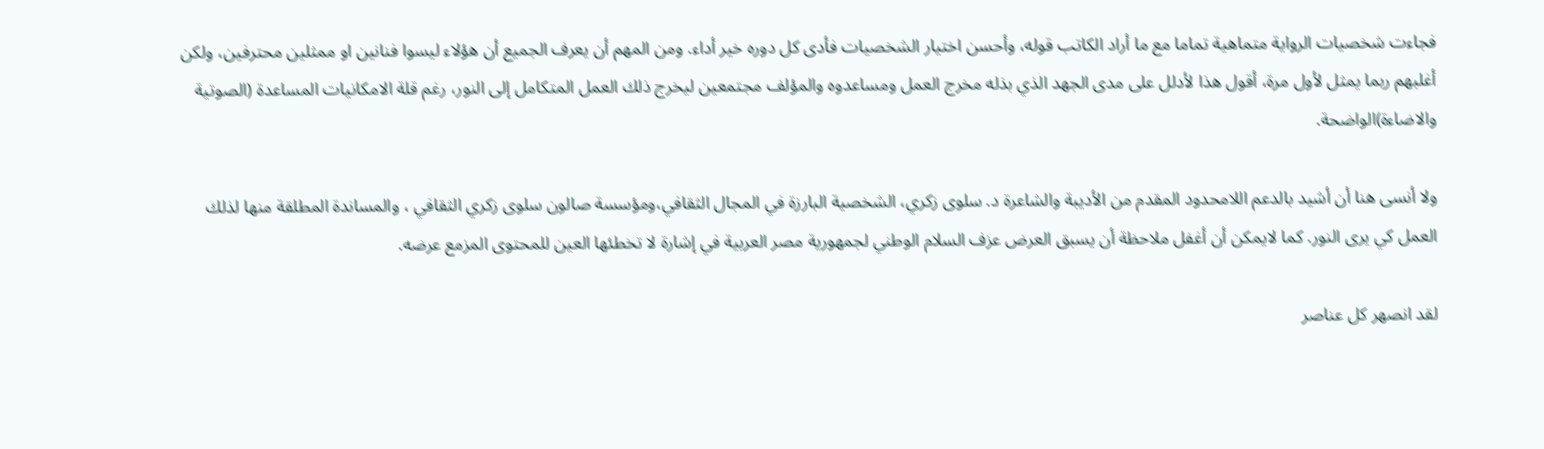فجاءت شخصيات الرواية متماهية تماما مع ما أراد الكاتب قوله، وأحسن اختيار الشخصيات فأدى كل دوره خير أداء. ومن المهم أن يعرف الجميع أن هؤلاء ليسوا فنانين او ممثلين محترفين، ولكن أغلبهم ربما يمثل لأول مرة، أقول هذا لأدلل على مدى الجهد الذي بذله مخرج العمل ومساعدوه والمؤلف مجتمعين ليخرج ذلك العمل المتكامل إلى النور، رغم قلة الامكانيات المساعدة (الصوتية والاضاءة)الواضحة.

ولا أنسى هنا أن أشيد بالدعم اللامحدود المقدم من الأديبة والشاعرة د. سلوى زكري، الشخصية البارزة في المجال الثقافي،ومؤسسة صالون سلوى زكري الثقافي ، والمساندة المطلقة منها لذلك العمل كي يرى النور. كما لايمكن أن أغفل ملاحظة أن يسبق العرض عزف السلام الوطني لجمهورية مصر العربية في إشارة لا تخطئها العين للمحتوى المزمع عرضه.

لقد انصهر كل عناصر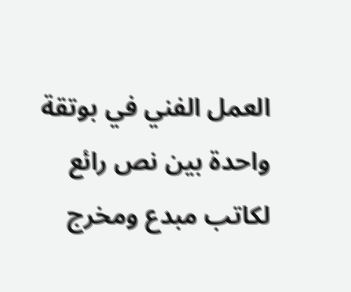العمل الفني في بوتقة واحدة بين نص رائع لكاتب مبدع ومخرج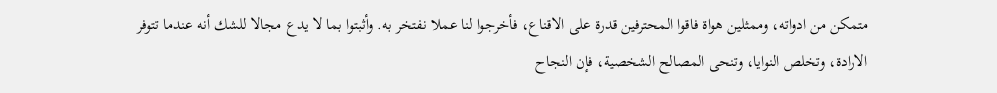متمكن من ادواته، وممثلين هواة فاقوا المحترفين قدرة على الاقناع، فأخرجوا لنا عملا نفتخر به. وأثبتوا بما لا يدع مجالا للشك أنه عندما تتوفر الارادة، وتخلص النوايا، وتنحى المصالح الشخصية، فإن النجاح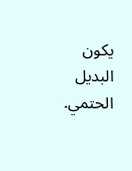يكون البديل الحتمي.